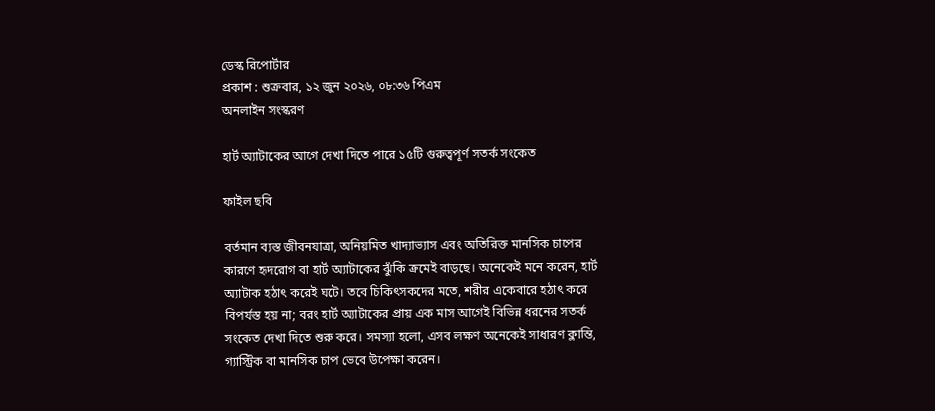ডেস্ক রিপোর্টার
প্রকাশ : শুক্রবার, ১২ জুন ২০২৬, ০৮:৩৬ পিএম
অনলাইন সংস্করণ

হার্ট অ্যাটাকের আগে দেখা দিতে পারে ১৫টি গুরুত্বপূর্ণ সতর্ক সংকেত

ফাইল ছবি

বর্তমান ব্যস্ত জীবনযাত্রা, অনিয়মিত খাদ্যাভ্যাস এবং অতিরিক্ত মানসিক চাপের কারণে হৃদরোগ বা হার্ট অ্যাটাকের ঝুঁকি ক্রমেই বাড়ছে। অনেকেই মনে করেন, হার্ট অ্যাটাক হঠাৎ করেই ঘটে। তবে চিকিৎসকদের মতে, শরীর একেবারে হঠাৎ করে বিপর্যস্ত হয় না; বরং হার্ট অ্যাটাকের প্রায় এক মাস আগেই বিভিন্ন ধরনের সতর্ক সংকেত দেখা দিতে শুরু করে। সমস্যা হলো, এসব লক্ষণ অনেকেই সাধারণ ক্লান্তি, গ্যাস্ট্রিক বা মানসিক চাপ ভেবে উপেক্ষা করেন।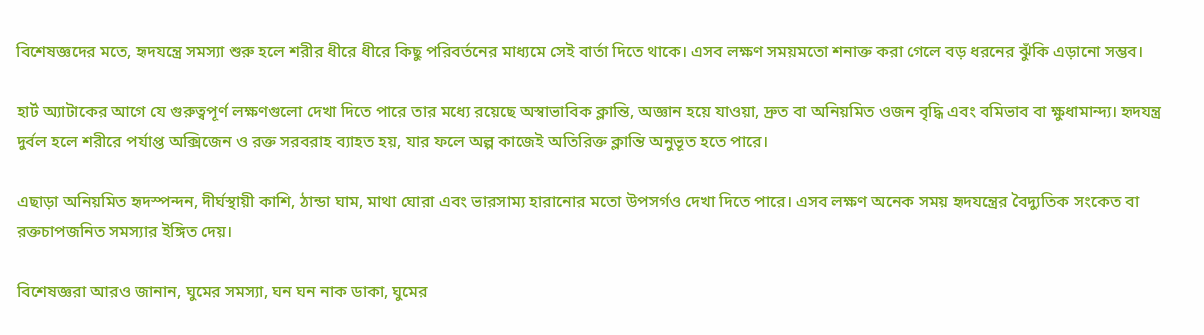বিশেষজ্ঞদের মতে, হৃদযন্ত্রে সমস্যা শুরু হলে শরীর ধীরে ধীরে কিছু পরিবর্তনের মাধ্যমে সেই বার্তা দিতে থাকে। এসব লক্ষণ সময়মতো শনাক্ত করা গেলে বড় ধরনের ঝুঁকি এড়ানো সম্ভব।

হার্ট অ্যাটাকের আগে যে গুরুত্বপূর্ণ লক্ষণগুলো দেখা দিতে পারে তার মধ্যে রয়েছে অস্বাভাবিক ক্লান্তি, অজ্ঞান হয়ে যাওয়া, দ্রুত বা অনিয়মিত ওজন বৃদ্ধি এবং বমিভাব বা ক্ষুধামান্দ্য। হৃদযন্ত্র দুর্বল হলে শরীরে পর্যাপ্ত অক্সিজেন ও রক্ত সরবরাহ ব্যাহত হয়, যার ফলে অল্প কাজেই অতিরিক্ত ক্লান্তি অনুভূত হতে পারে।

এছাড়া অনিয়মিত হৃদস্পন্দন, দীর্ঘস্থায়ী কাশি, ঠান্ডা ঘাম, মাথা ঘোরা এবং ভারসাম্য হারানোর মতো উপসর্গও দেখা দিতে পারে। এসব লক্ষণ অনেক সময় হৃদযন্ত্রের বৈদ্যুতিক সংকেত বা রক্তচাপজনিত সমস্যার ইঙ্গিত দেয়।

বিশেষজ্ঞরা আরও জানান, ঘুমের সমস্যা, ঘন ঘন নাক ডাকা, ঘুমের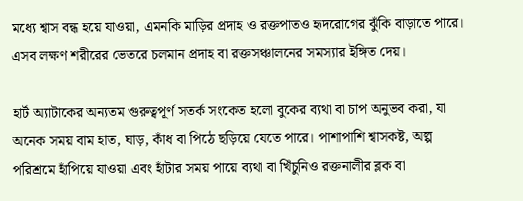মধ্যে শ্বাস বন্ধ হয়ে যাওয়া, এমনকি মাড়ির প্রদাহ ও রক্তপাতও হৃদরোগের ঝুঁকি বাড়াতে পারে। এসব লক্ষণ শরীরের ভেতরে চলমান প্রদাহ বা রক্তসঞ্চালনের সমস্যার ইঙ্গিত দেয়।

হার্ট অ্যাটাকের অন্যতম গুরুত্বপূর্ণ সতর্ক সংকেত হলো বুকের ব্যথা বা চাপ অনুভব করা, যা অনেক সময় বাম হাত, ঘাড়, কাঁধ বা পিঠে ছড়িয়ে যেতে পারে। পাশাপাশি শ্বাসকষ্ট, অল্প পরিশ্রমে হাঁপিয়ে যাওয়া এবং হাঁটার সময় পায়ে ব্যথা বা খিঁচুনিও রক্তনালীর ব্লক বা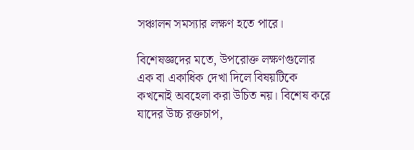সঞ্চালন সমস্যার লক্ষণ হতে পারে।

বিশেষজ্ঞদের মতে, উপরোক্ত লক্ষণগুলোর এক বা একাধিক দেখা দিলে বিষয়টিকে কখনোই অবহেলা করা উচিত নয়। বিশেষ করে যাদের উচ্চ রক্তচাপ,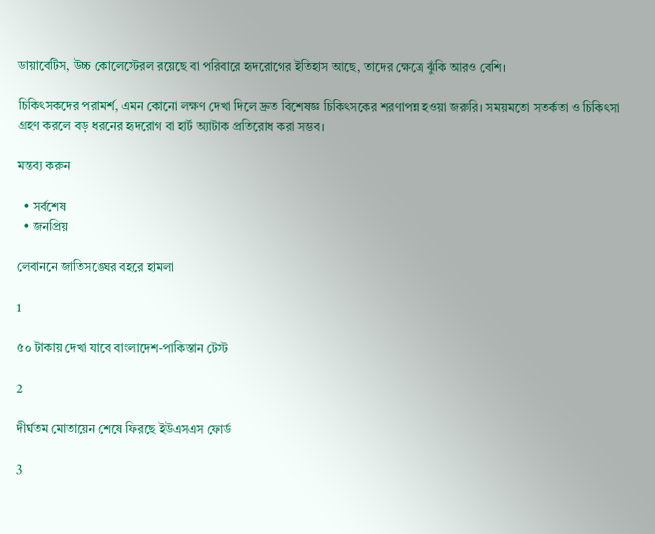ডায়াবেটিস, উচ্চ কোলেস্টেরল রয়েছে বা পরিবারে হৃদরোগের ইতিহাস আছে, তাদের ক্ষেত্রে ঝুঁকি আরও বেশি।

চিকিৎসকদের পরামর্শ, এমন কোনো লক্ষণ দেখা দিলে দ্রুত বিশেষজ্ঞ চিকিৎসকের শরণাপন্ন হওয়া জরুরি। সময়মতো সতর্কতা ও চিকিৎসা গ্রহণ করলে বড় ধরনের হৃদরোগ বা হার্ট অ্যাটাক প্রতিরোধ করা সম্ভব।

মন্তব্য করুন

  • সর্বশেষ
  • জনপ্রিয়

লেবাননে জাতিসঙ্ঘের বহরে হামলা

1

৫০ টাকায় দেখা যাবে বাংলাদেশ-পাকিস্তান টেস্ট

2

দীর্ঘতম মোতায়েন শেষে ফিরছে ইউএসএস ফোর্ড

3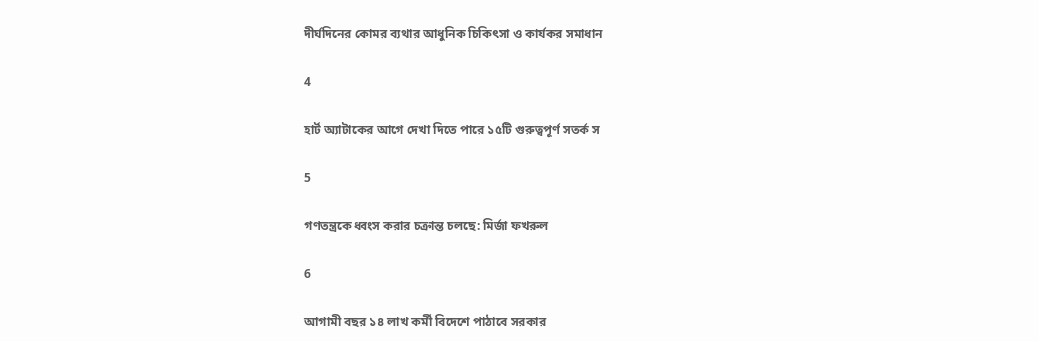দীর্ঘদিনের কোমর ব্যথার আধুনিক চিকিৎসা ও কার্যকর সমাধান

4

হার্ট অ্যাটাকের আগে দেখা দিতে পারে ১৫টি গুরুত্বপূর্ণ সতর্ক স

5

গণতন্ত্রকে ধ্বংস করার চক্রান্ত চলছে: মির্জা ফখরুল

6

আগামী বছর ১৪ লাখ কর্মী বিদেশে পাঠাবে সরকার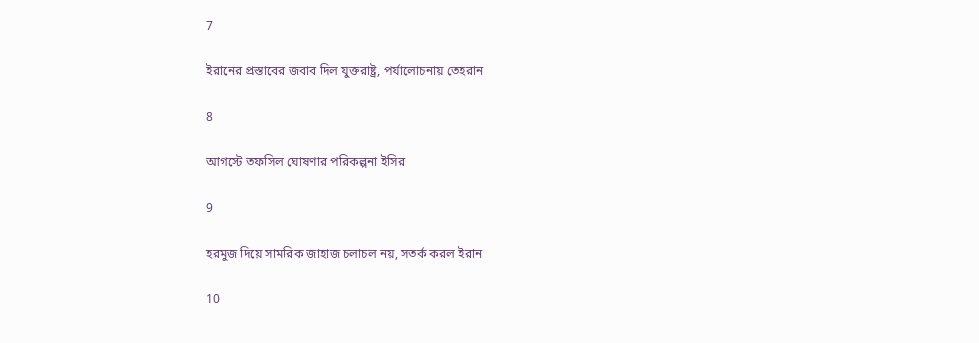7

ইরানের প্রস্তাবের জবাব দিল যুক্তরাষ্ট্র, পর্যালোচনায় তেহরান

8

আগস্টে তফসিল ঘোষণার পরিকল্পনা ইসির

9

হরমুজ দিয়ে সামরিক জাহাজ চলাচল নয়, সতর্ক করল ইরান

10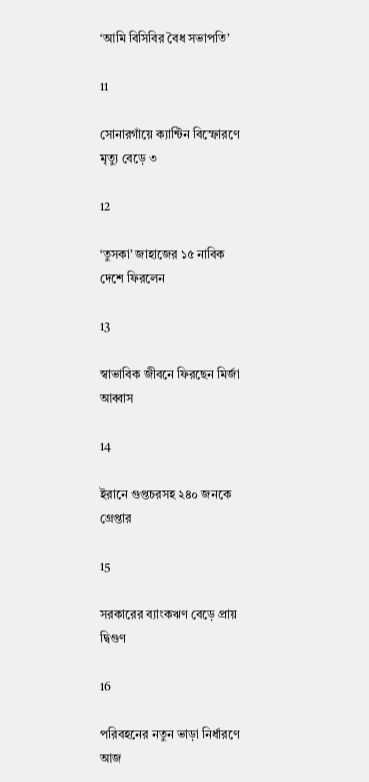‘আমি বিসিবির বৈধ সভাপতি’

11

সোনারগাঁয়ে ক্যান্টিন বিস্ফোরণে মৃত্যু বেড়ে ৩

12

‘তুসকা’ জাহাজের ১৫ নাবিক দেশে ফিরলেন

13

স্বাভাবিক জীবনে ফিরছেন মির্জা আব্বাস

14

ইরানে গুপ্তচরসহ ২৪০ জনকে গ্রেপ্তার

15

সরকারের ব্যাংকঋণ বেড়ে প্রায় দ্বিগুণ

16

পরিবহনের নতুন ভাড়া নির্ধারণে আজ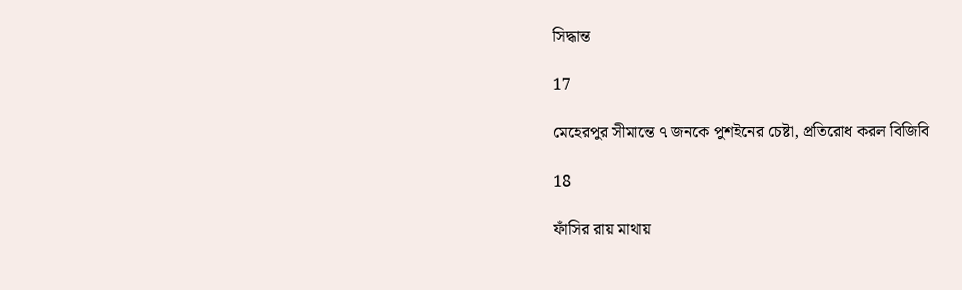সিদ্ধান্ত

17

মেহেরপুর সীমান্তে ৭ জনকে পুশইনের চেষ্টা, প্রতিরোধ করল বিজিবি

18

ফাঁসির রায় মাথায়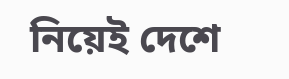নিয়েই দেশে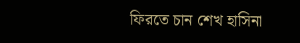ফিরতে চান শেখ হাসিনা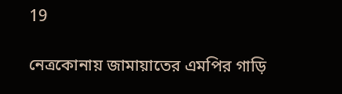19

নেত্রকোনায় জামায়াতের এমপির গাড়ি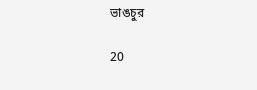ভাঙচুর

20